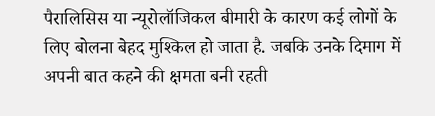पैरालिसिस या न्यूरोलॉजिकल बीमारी के कारण कई लोगों के लिए बोलना बेहद मुश्किल हो जाता है. जबकि उनके दिमाग में अपनी बात कहने की क्षमता बनी रहती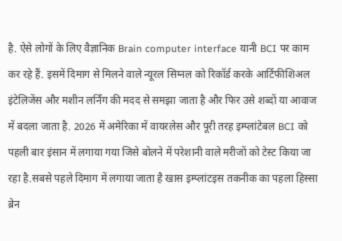है. ऐसे लोगों के लिए वैज्ञानिक Brain computer interface यानी BCI पर काम कर रहे हैं. इसमें दिमाग से मिलने वाले न्यूरल सिग्नल को रिकॉर्ड करके आर्टिफीशिअल इंटेलिजेंस और मशीन लर्निंग की मदद से समझा जाता है और फिर उसे शब्दों या आवाज में बदला जाता है. 2026 में अमेरिका में वायरलेस और पूरी तरह इम्प्लांटेबल BCI को पहली बार इंसान में लगाया गया जिसे बोलने में परेशानी वाले मरीजों को टेस्ट किया जा रहा है.सबसे पहले दिमाग में लगाया जाता है खास इम्प्लांटइस तकनीक का पहला हिस्सा ब्रेन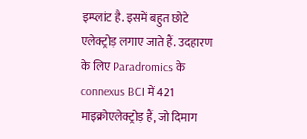इम्प्लांट है. इसमें बहुत छोटे एलेक्ट्रोड़ लगाए जाते हैं. उदहारण के लिए Paradromics के connexus BCI में 421 माइक्रोएलेक्ट्रोड़ हैं, जो दिमाग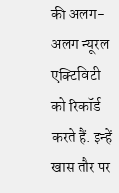की अलग-अलग न्यूरल एक्टिविटी को रिकॉर्ड करते हैं. इन्हें खास तौर पर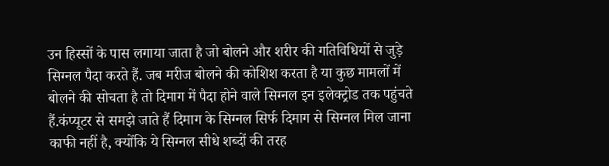उन हिस्सों के पास लगाया जाता है जो बोलने और शरीर की गतिविधियों से जुड़े सिग्नल पैदा करते हैं. जब मरीज बोलने की कोशिश करता है या कुछ मामलों में बोलने की सोचता है तो दिमाग में पैदा होने वाले सिग्नल इन इलेक्ट्रोड तक पहुंचते हैं.कंप्यूटर से समझे जाते हैं दिमाग के सिग्नल सिर्फ दिमाग से सिग्नल मिल जाना काफी नहीं है, क्योंकि ये सिग्नल सीधे शब्दों की तरह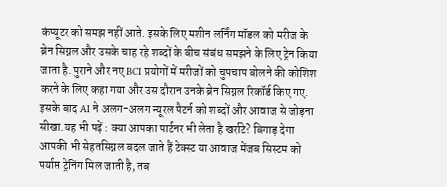कंप्यूटर को समझ नहीं आते. इसके लिए मशीन लर्निंग मॉडल को मरीज के ब्रेन सिग्नल और उसके चाह रहे शब्दों के बीच संबंध समझने के लिए ट्रेन किया जाता है. पुराने और नए BCI प्रयोगों में मरीजों को चुपचाप बोलने की कोशिश करने के लिए कहा गया और उस दौरान उनके ब्रेन सिग्नल रिकॉर्ड किए गए. इसके बाद AI ने अलग-अलग न्यूरल पैटर्न को शब्दों और आवाज से जोड़ना सीखा.यह भी पढ़ें : क्या आपका पार्टनर भी लेता है खर्राटे? बिगाड़ देगा आपकी भी सेहतसिग्नल बदल जाते हैं टेक्स्ट या आवाज मेंजब सिस्टम को पर्याप्त ट्रेनिंग मिल जाती है, तब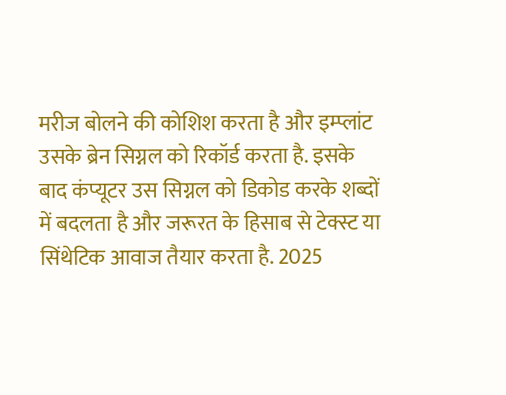मरीज बोलने की कोशिश करता है और इम्प्लांट उसके ब्रेन सिग्नल को रिकॉर्ड करता है. इसके बाद कंप्यूटर उस सिग्नल को डिकोड करके शब्दों में बदलता है और जरूरत के हिसाब से टेक्स्ट या सिंथेटिक आवाज तैयार करता है. 2025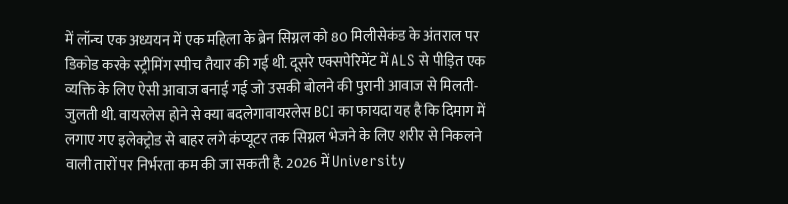में लॉन्च एक अध्ययन में एक महिला के ब्रेन सिग्नल को 80 मिलीसेकंड के अंतराल पर डिकोड करके स्ट्रीमिंग स्पीच तैयार की गई थी. दूसरे एक्सपेरिमेंट में ALS से पीड़ित एक व्यक्ति के लिए ऐसी आवाज बनाई गई जो उसकी बोलने की पुरानी आवाज से मिलती-जुलती थी. वायरलेस होने से क्या बदलेगावायरलेस BCI का फायदा यह है कि दिमाग में लगाए गए इलेक्ट्रोड से बाहर लगे कंप्यूटर तक सिग्नल भेजने के लिए शरीर से निकलने वाली तारों पर निर्भरता कम की जा सकती है. 2026 में University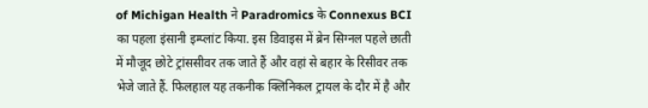of Michigan Health ने Paradromics के Connexus BCI का पहला इंसानी इम्प्लांट किया. इस डिवाइस में ब्रेन सिग्नल पहले छाती में मौजूद छोटे ट्रांससीवर तक जाते हैं और वहां से बहार के रिसीवर तक भेजे जाते हैं. फिलहाल यह तकनीक क्लिनिकल ट्रायल के दौर में है और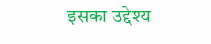इसका उद्देश्य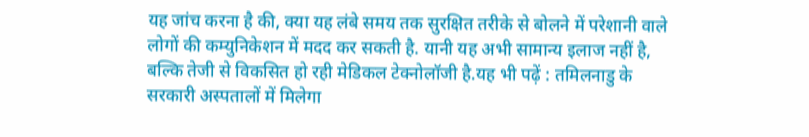यह जांच करना है की, क्या यह लंबे समय तक सुरक्षित तरीके से बोलने में परेशानी वाले लोगों की कम्युनिकेशन में मदद कर सकती है. यानी यह अभी सामान्य इलाज नहीं है, बल्कि तेजी से विकसित हो रही मेडिकल टेक्नोलॉजी है.यह भी पढ़ें : तमिलनाडु के सरकारी अस्पतालों में मिलेगा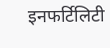इनफर्टिलिटी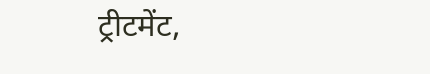ट्रीटमेंट,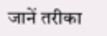जानें तरीका